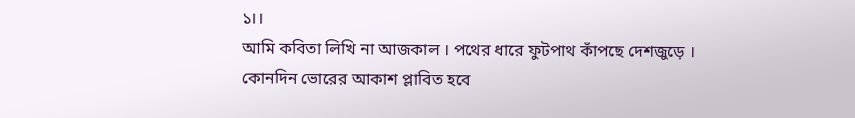১।।
আমি কবিতা লিখি না আজকাল । পথের ধারে ফুটপাথ কাঁপছে দেশজুড়ে । কোনদিন ভোরের আকাশ প্লাবিত হবে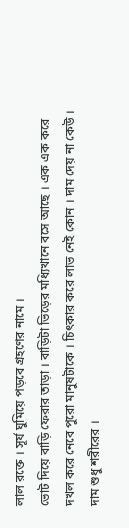লাল রক্তে । সূর্য ঘুমিয়ে পড়বে গ্রহণের নামে ।
ভোট দিয়ে বাড়ি ফেরার তাড়া । বাড়িটা ভিড়ের মধ্যিখানে বসে আছে । এক এক করে দখল করে নেবে পুরো মানুষটাকে । চিৎকার করে লাভ নেই কোন । দাম দেয় না কেউ । দাম শুধু শরীরের ।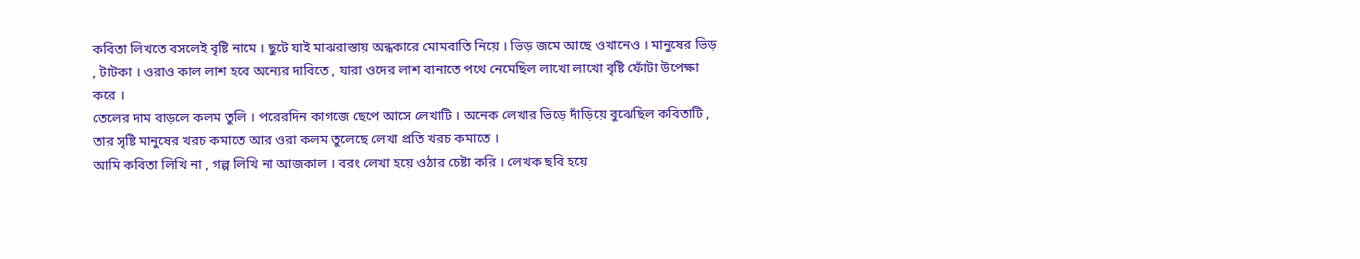কবিতা লিখতে বসলেই বৃষ্টি নামে । ছুটে যাই মাঝরাস্তায় অন্ধকারে মোমবাতি নিয়ে । ভিড় জমে আছে ওখানেও । মানুষের ভিড় , টাটকা । ওরাও কাল লাশ হবে অন্যের দাবিতে , যারা ওদের লাশ বানাতে পথে নেমেছিল লাখো লাখো বৃষ্টি ফোঁটা উপেক্ষা করে ।
তেলের দাম বাড়লে কলম তুলি । পরেরদিন কাগজে ছেপে আসে লেখাটি । অনেক লেখার ভিড়ে দাঁড়িয়ে বুঝেছিল কবিতাটি , তার সৃষ্টি মানুষের খরচ কমাতে আর ওরা কলম তুলেছে লেখা প্রতি খরচ কমাতে ।
আমি কবিতা লিখি না , গল্প লিখি না আজকাল । বরং লেখা হয়ে ওঠার চেষ্টা করি । লেখক ছবি হয়ে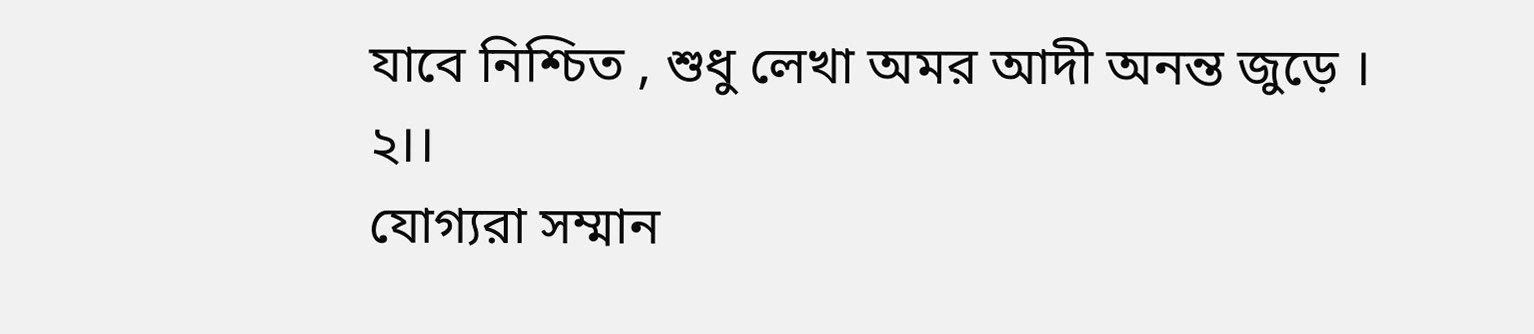যাবে নিশ্চিত , শুধু লেখা অমর আদী অনন্ত জুড়ে ।
২।।
যোগ্যরা সম্মান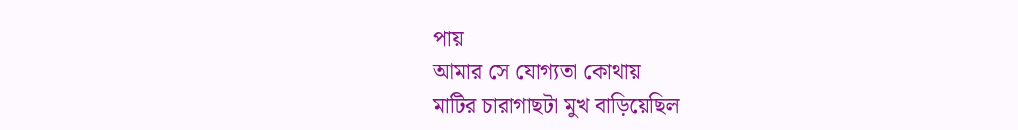পায়
আমার সে যোগ্যতা কোথায়
মাটির চারাগাছটা মুখ বাড়িয়েছিল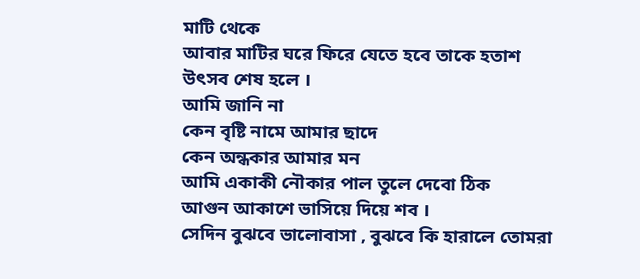মাটি থেকে
আবার মাটির ঘরে ফিরে যেতে হবে তাকে হতাশ
উৎসব শেষ হলে ।
আমি জানি না
কেন বৃষ্টি নামে আমার ছাদে
কেন অন্ধকার আমার মন
আমি একাকী নৌকার পাল তুলে দেবো ঠিক
আগুন আকাশে ভাসিয়ে দিয়ে শব ।
সেদিন বুঝবে ভালোবাসা , বুঝবে কি হারালে তোমরা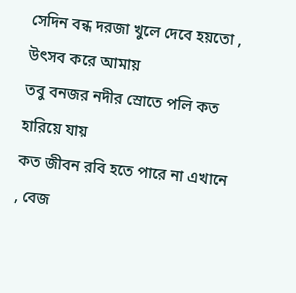সেদিন বন্ধ দরজা খুলে দেবে হয়তো , উৎসব করে আমায়
তবু বনজর নদীর স্রোতে পলি কত হারিয়ে যায়
কত জীবন রবি হতে পারে না এখানে , বেজ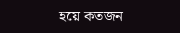হয়ে কতজন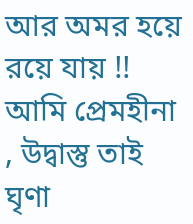আর অমর হয়ে রয়ে যায় !!
আমি প্রেমহীনা , উদ্বাস্তু তাই ঘৃণা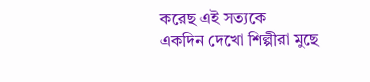করেছ এই সত্যকে
একদিন দেখো শিল্পীরা মুছে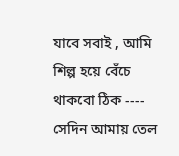যাবে সবাই , আমি শিল্প হয়ে বেঁচে থাকবো ঠিক ----
সেদিন আমায় তেল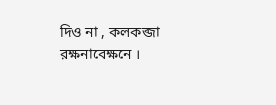দিও না , কলকব্জা রক্ষনাবেক্ষনে ।